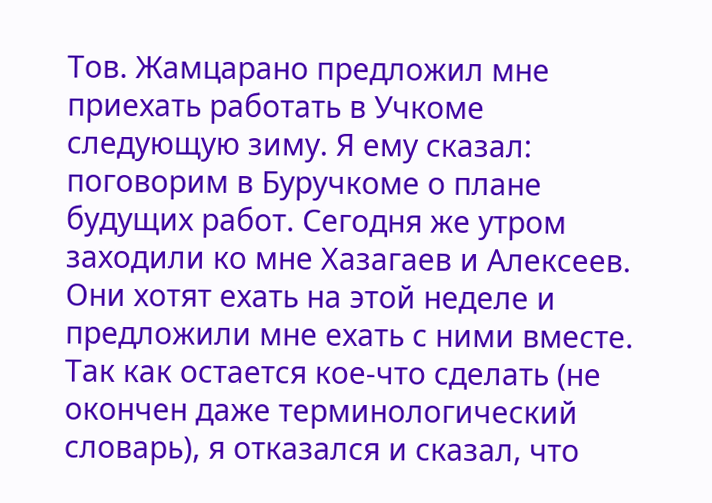Тов. Жамцарано предложил мне приехать работать в Учкоме следующую зиму. Я ему сказал: поговорим в Буручкоме о плане будущих работ. Сегодня же утром заходили ко мне Хазагаев и Алексеев. Они хотят ехать на этой неделе и предложили мне ехать с ними вместе. Так как остается кое-что сделать (не окончен даже терминологический словарь), я отказался и сказал, что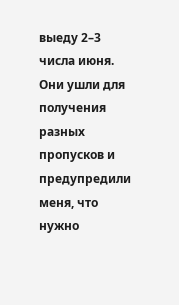выеду 2–3 числа июня. Они ушли для получения разных пропусков и предупредили меня, что нужно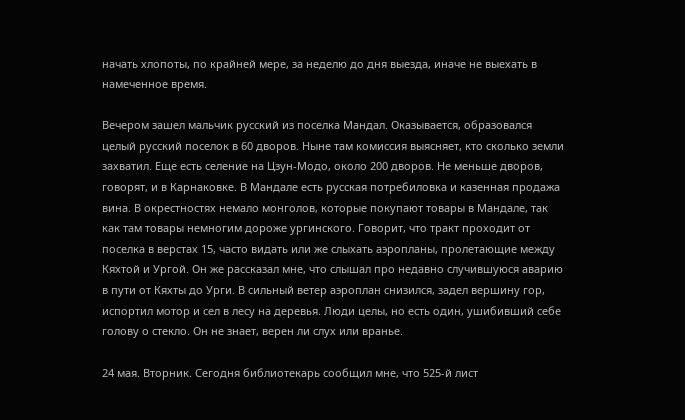начать хлопоты, по крайней мере, за неделю до дня выезда, иначе не выехать в намеченное время.

Вечером зашел мальчик русский из поселка Мандал. Оказывается, образовался целый русский поселок в 60 дворов. Ныне там комиссия выясняет, кто сколько земли захватил. Еще есть селение на Цзун-Модо, около 200 дворов. Не меньше дворов, говорят, и в Карнаковке. В Мандале есть русская потребиловка и казенная продажа вина. В окрестностях немало монголов, которые покупают товары в Мандале, так как там товары немногим дороже ургинского. Говорит, что тракт проходит от поселка в верстах 15, часто видать или же слыхать аэропланы, пролетающие между Кяхтой и Ургой. Он же рассказал мне, что слышал про недавно случившуюся аварию в пути от Кяхты до Урги. В сильный ветер аэроплан снизился, задел вершину гор, испортил мотор и сел в лесу на деревья. Люди целы, но есть один, ушибивший себе голову о стекло. Он не знает, верен ли слух или вранье.

24 мая. Вторник. Сегодня библиотекарь сообщил мне, что 525-й лист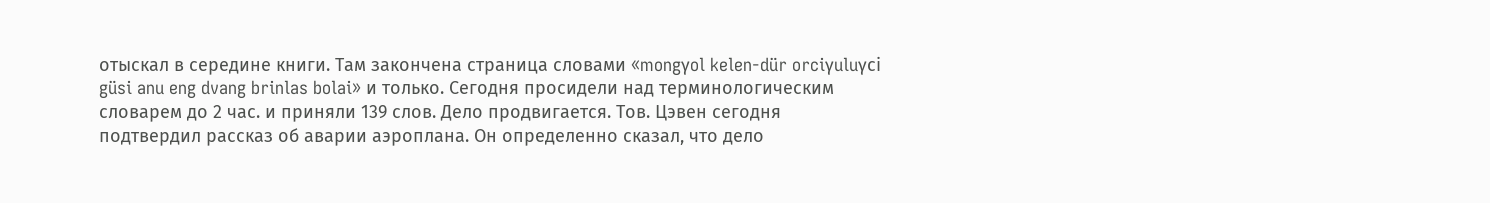отыскал в середине книги. Там закончена страница словами «mongγol kelen-dür orciγuluγci güsi anu eng dvang brinlas bolai» и только. Сегодня просидели над терминологическим словарем до 2 час. и приняли 139 слов. Дело продвигается. Тов. Цэвен сегодня подтвердил рассказ об аварии аэроплана. Он определенно сказал, что дело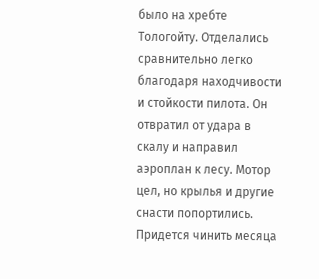было на хребте Тологойту. Отделались сравнительно легко благодаря находчивости и стойкости пилота. Он отвратил от удара в скалу и направил аэроплан к лесу. Мотор цел, но крылья и другие снасти попортились. Придется чинить месяца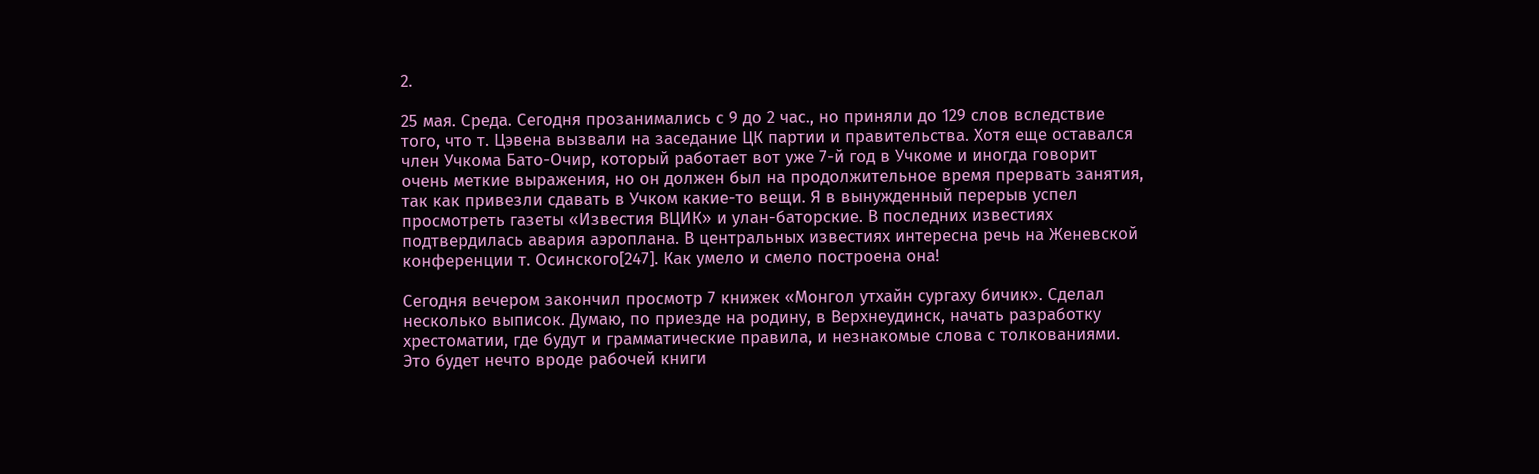2.

25 мая. Среда. Сегодня прозанимались с 9 до 2 час., но приняли до 129 слов вследствие того, что т. Цэвена вызвали на заседание ЦК партии и правительства. Хотя еще оставался член Учкома Бато-Очир, который работает вот уже 7-й год в Учкоме и иногда говорит очень меткие выражения, но он должен был на продолжительное время прервать занятия, так как привезли сдавать в Учком какие-то вещи. Я в вынужденный перерыв успел просмотреть газеты «Известия ВЦИК» и улан-баторские. В последних известиях подтвердилась авария аэроплана. В центральных известиях интересна речь на Женевской конференции т. Осинского[247]. Как умело и смело построена она!

Сегодня вечером закончил просмотр 7 книжек «Монгол утxaйн cуpгaxу бичик». Сделал несколько выписок. Думаю, по приезде на родину, в Верхнеудинск, начать разработку хрестоматии, где будут и грамматические правила, и незнакомые слова с толкованиями. Это будет нечто вроде рабочей книги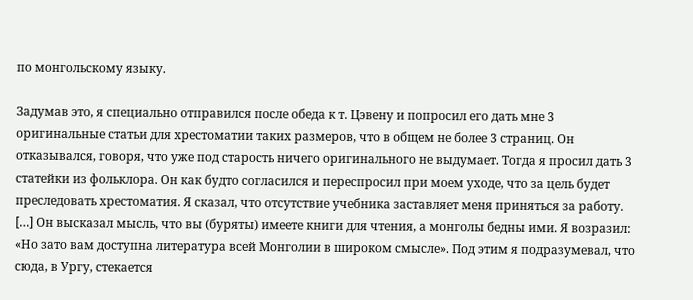по монгольскому языку.

Задумав это, я специально отправился после обеда к т. Цэвену и попросил его дать мне 3 оригинальные статьи для хрестоматии таких размеров, что в общем не более 3 страниц. Он отказывался, говоря, что уже под старость ничего оригинального не выдумает. Тогда я просил дать 3 статейки из фольклора. Он как будто согласился и переспросил при моем уходе, что за цель будет преследовать хрестоматия. Я сказал, что отсутствие учебника заставляет меня приняться за работу. […] Он высказал мысль, что вы (буряты) имеете книги для чтения, а монголы бедны ими. Я возразил: «Но зато вам доступна литература всей Монголии в широком смысле». Под этим я подразумевал, что сюда, в Ургу, стекается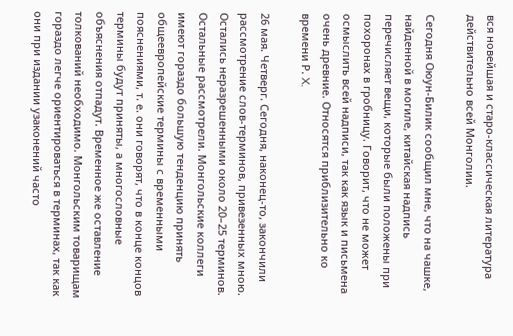вся новейшая и старо-классическая литература действительно всей Монголии.

Сегодня Оюун-Билик сообщил мне, что на чашке, найденной в могиле, китайская надпись перечисляет вещи, которые были положены при похоронах в гробницу. Говорит, что не может осмыслить всей надписи, так как язык и письмена очень древние. Относятся приблизительно ко времени Р. X.

26 мая. Четверг. Сегодня, наконец-то, закончили рассмотрение слов-терминов, привезенных мною. Остались неразрешенными около 20–25 терминов. Остальные рассмотрели. Монгольские коллеги имеют гораздо большую тенденцию принять общеевропейские термины с временными пояснениями, т. е. они говорят, что в конце концов термины будут приняты, а многословные объяснения отпадут. Временное же оставление толкований необходимо. Монгольским товарищам гораздо легче ориентироваться в терминах, так как они при издании узаконений часто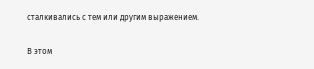сталкивались с тем или другим выражением.

В этом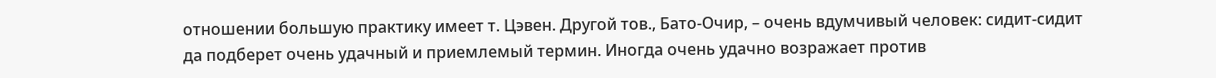отношении большую практику имеет т. Цэвен. Другой тов., Бато-Очир, – очень вдумчивый человек: сидит-сидит да подберет очень удачный и приемлемый термин. Иногда очень удачно возражает против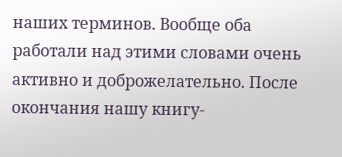наших терминов. Вообще оба работали над этими словами очень активно и доброжелательно. После окончания нашу книгу-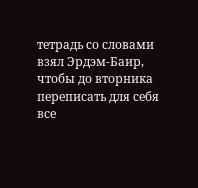тетрадь со словами взял Эрдэм-Баир, чтобы до вторника переписать для себя все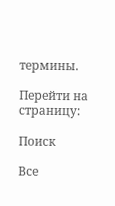термины.

Перейти на страницу:

Поиск

Все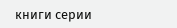книги серии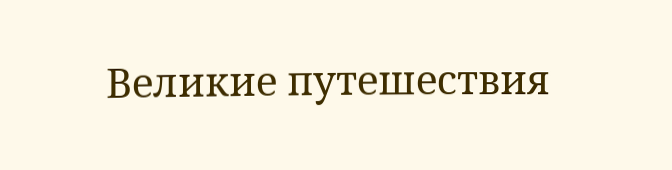Великие путешествия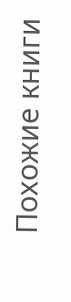Похожие книги